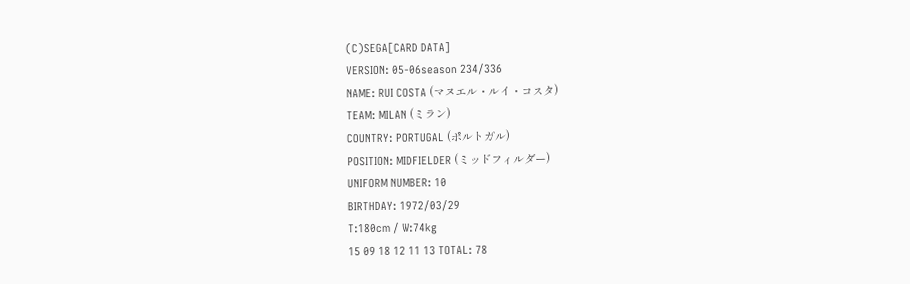(C)SEGA[CARD DATA]
VERSION: 05-06season 234/336
NAME: RUI COSTA (マヌエル・ルイ・コスタ)
TEAM: MILAN (ミラン)
COUNTRY: PORTUGAL (ポルトガル)
POSITION: MIDFIELDER (ミッドフィルダー)
UNIFORM NUMBER: 10
BIRTHDAY: 1972/03/29
T:180cm / W:74kg
15 09 18 12 11 13 TOTAL: 78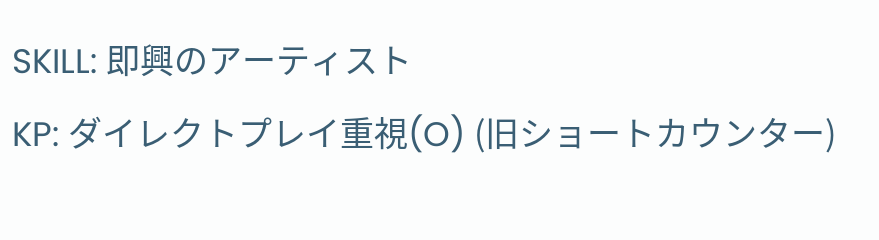SKILL: 即興のアーティスト
KP: ダイレクトプレイ重視(O) (旧ショートカウンター)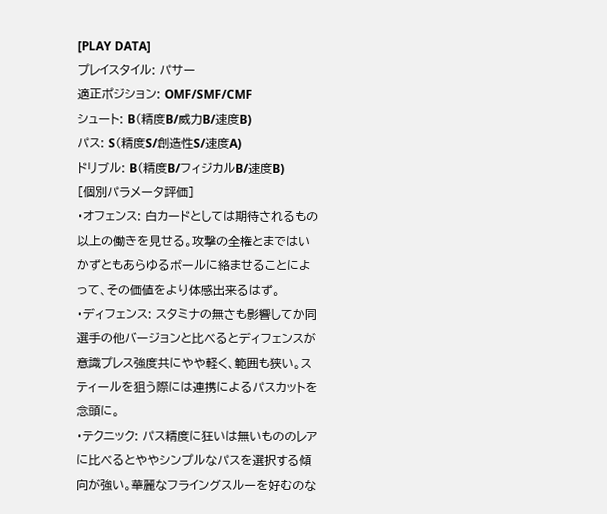[PLAY DATA]
プレイスタイル: パサー
適正ポジション: OMF/SMF/CMF
シュート: B(精度B/威力B/速度B)
パス: S(精度S/創造性S/速度A)
ドリブル: B(精度B/フィジカルB/速度B)
[個別パラメータ評価]
・オフェンス: 白カードとしては期待されるもの以上の働きを見せる。攻撃の全権とまではいかずともあらゆるボールに絡ませることによって、その価値をより体感出来るはず。
・ディフェンス: スタミナの無さも影響してか同選手の他バージョンと比べるとディフェンスが意識プレス強度共にやや軽く、範囲も狭い。スティールを狙う際には連携によるパスカットを念頭に。
・テクニック: パス精度に狂いは無いもののレアに比べるとややシンプルなパスを選択する傾向が強い。華麗なフライングスルーを好むのな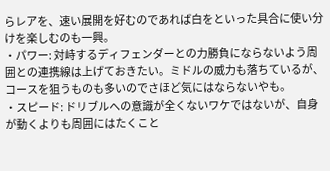らレアを、速い展開を好むのであれば白をといった具合に使い分けを楽しむのも一興。
・パワー: 対峙するディフェンダーとの力勝負にならないよう周囲との連携線は上げておきたい。ミドルの威力も落ちているが、コースを狙うものも多いのでさほど気にはならないやも。
・スピード: ドリブルへの意識が全くないワケではないが、自身が動くよりも周囲にはたくこと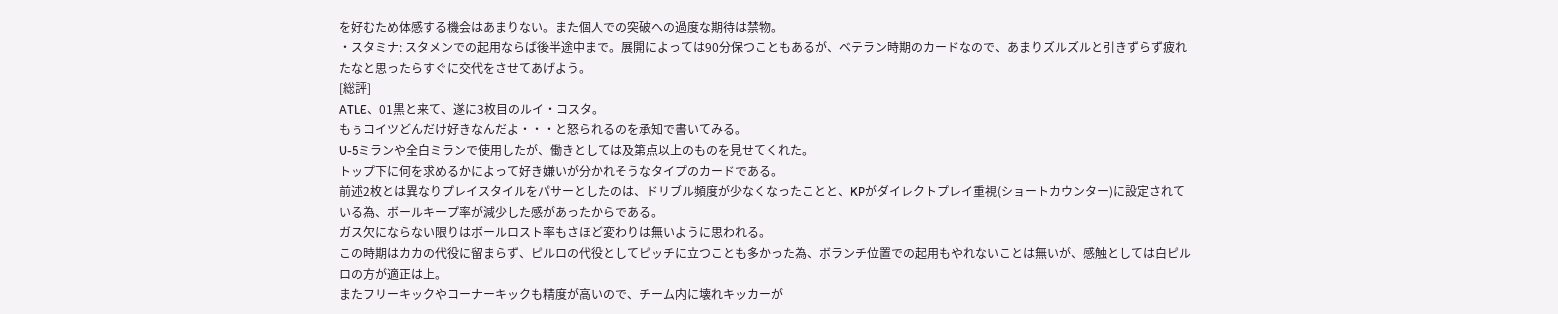を好むため体感する機会はあまりない。また個人での突破への過度な期待は禁物。
・スタミナ: スタメンでの起用ならば後半途中まで。展開によっては90分保つこともあるが、ベテラン時期のカードなので、あまりズルズルと引きずらず疲れたなと思ったらすぐに交代をさせてあげよう。
[総評]
ATLE、01黒と来て、遂に3枚目のルイ・コスタ。
もぅコイツどんだけ好きなんだよ・・・と怒られるのを承知で書いてみる。
U-5ミランや全白ミランで使用したが、働きとしては及第点以上のものを見せてくれた。
トップ下に何を求めるかによって好き嫌いが分かれそうなタイプのカードである。
前述2枚とは異なりプレイスタイルをパサーとしたのは、ドリブル頻度が少なくなったことと、KPがダイレクトプレイ重視(ショートカウンター)に設定されている為、ボールキープ率が減少した感があったからである。
ガス欠にならない限りはボールロスト率もさほど変わりは無いように思われる。
この時期はカカの代役に留まらず、ピルロの代役としてピッチに立つことも多かった為、ボランチ位置での起用もやれないことは無いが、感触としては白ピルロの方が適正は上。
またフリーキックやコーナーキックも精度が高いので、チーム内に壊れキッカーが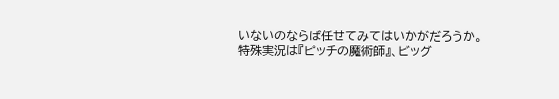いないのならば任せてみてはいかがだろうか。
特殊実況は『ピッチの魔術師』、ビッグ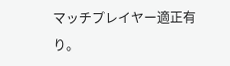マッチプレイヤー適正有り。